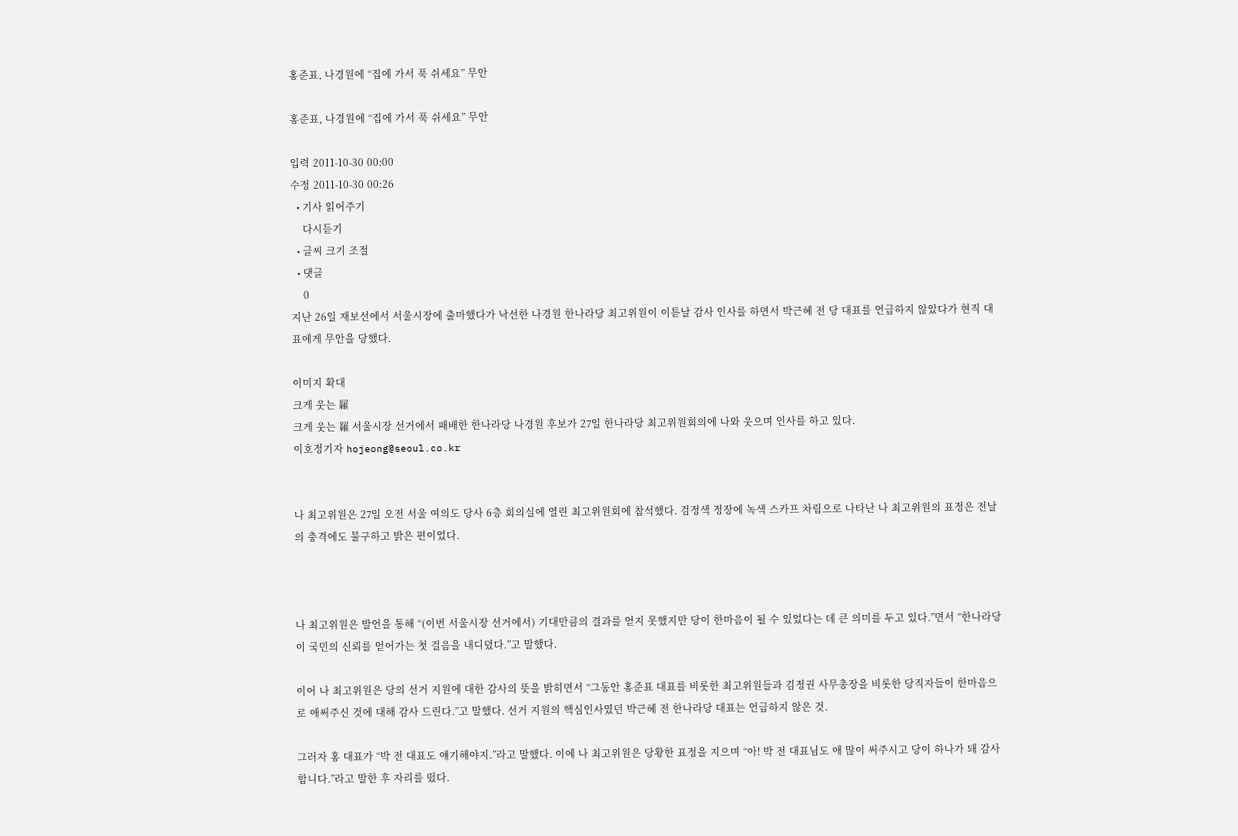홍준표, 나경원에 “집에 가서 푹 쉬세요” 무안

홍준표, 나경원에 “집에 가서 푹 쉬세요” 무안

입력 2011-10-30 00:00
수정 2011-10-30 00:26
  • 기사 읽어주기
    다시듣기
  • 글씨 크기 조절
  • 댓글
    0
지난 26일 재보선에서 서울시장에 출마했다가 낙선한 나경원 한나라당 최고위원이 이튿날 감사 인사를 하면서 박근혜 전 당 대표를 언급하지 않았다가 현직 대표에게 무안을 당했다.

이미지 확대
크게 웃는 羅
크게 웃는 羅 서울시장 선거에서 패배한 한나라당 나경원 후보가 27일 한나라당 최고위원회의에 나와 웃으며 인사를 하고 있다.
이호정기자 hojeong@seoul.co.kr


나 최고위원은 27일 오전 서울 여의도 당사 6층 회의실에 열린 최고위원회에 참석했다. 검정색 정장에 녹색 스카프 차림으로 나타난 나 최고위원의 표정은 전날의 충격에도 불구하고 밝은 편이었다.



나 최고위원은 발언을 통해 “(이번 서울시장 선거에서) 기대만큼의 결과를 얻지 못했지만 당이 한마음이 될 수 있었다는 데 큰 의미를 두고 있다.”면서 “한나라당이 국민의 신뢰를 얻어가는 첫 걸음을 내디뎠다.”고 말했다.

이어 나 최고위원은 당의 선거 지원에 대한 감사의 뜻을 밝히면서 “그동안 홍준표 대표를 비롯한 최고위원들과 김정권 사무총장을 비롯한 당직자들이 한마음으로 애써주신 것에 대해 감사 드린다.”고 말했다. 선거 지원의 핵심인사였던 박근혜 전 한나라당 대표는 언급하지 않은 것.

그러자 홍 대표가 “박 전 대표도 얘기해야지.”라고 말했다. 이에 나 최고위원은 당황한 표정을 지으며 “아! 박 전 대표님도 애 많이 써주시고 당이 하나가 돼 감사합니다.”라고 말한 후 자리를 떴다.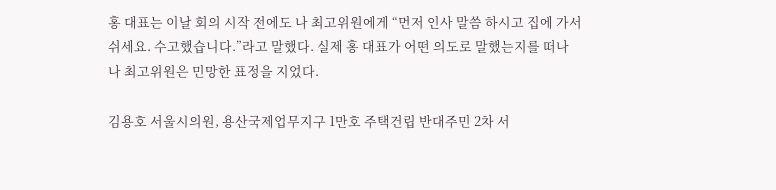홍 대표는 이날 회의 시작 전에도 나 최고위원에게 “먼저 인사 말씀 하시고 집에 가서 쉬세요. 수고했습니다.”라고 말했다. 실제 홍 대표가 어떤 의도로 말했는지를 떠나 나 최고위원은 민망한 표정을 지었다.

김용호 서울시의원, 용산국제업무지구 1만호 주택건립 반대주민 2차 서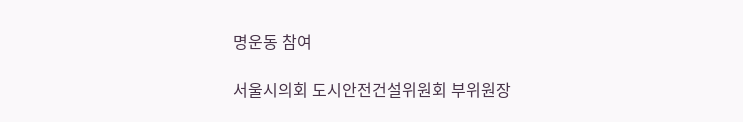명운동 참여

서울시의회 도시안전건설위원회 부위원장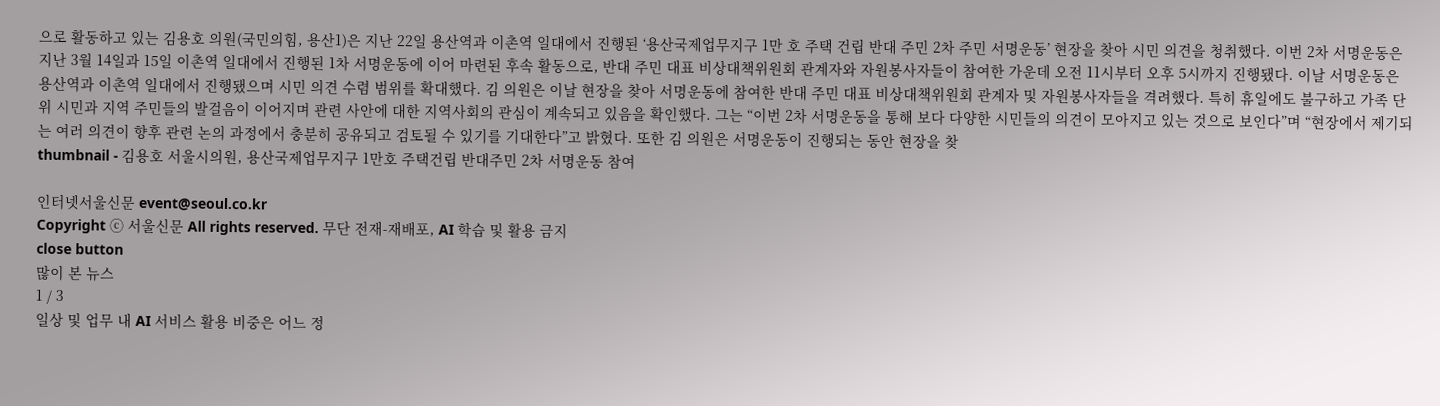으로 활동하고 있는 김용호 의원(국민의힘, 용산1)은 지난 22일 용산역과 이촌역 일대에서 진행된 ‘용산국제업무지구 1만 호 주택 건립 반대 주민 2차 주민 서명운동’ 현장을 찾아 시민 의견을 청취했다. 이번 2차 서명운동은 지난 3월 14일과 15일 이촌역 일대에서 진행된 1차 서명운동에 이어 마련된 후속 활동으로, 반대 주민 대표 비상대책위원회 관계자와 자원봉사자들이 참여한 가운데 오전 11시부터 오후 5시까지 진행됐다. 이날 서명운동은 용산역과 이촌역 일대에서 진행됐으며 시민 의견 수렴 범위를 확대했다. 김 의원은 이날 현장을 찾아 서명운동에 참여한 반대 주민 대표 비상대책위원회 관계자 및 자원봉사자들을 격려했다. 특히 휴일에도 불구하고 가족 단위 시민과 지역 주민들의 발걸음이 이어지며 관련 사안에 대한 지역사회의 관심이 계속되고 있음을 확인했다. 그는 “이번 2차 서명운동을 통해 보다 다양한 시민들의 의견이 모아지고 있는 것으로 보인다”며 “현장에서 제기되는 여러 의견이 향후 관련 논의 과정에서 충분히 공유되고 검토될 수 있기를 기대한다”고 밝혔다. 또한 김 의원은 서명운동이 진행되는 동안 현장을 찾
thumbnail - 김용호 서울시의원, 용산국제업무지구 1만호 주택건립 반대주민 2차 서명운동 참여

인터넷서울신문 event@seoul.co.kr
Copyright ⓒ 서울신문 All rights reserved. 무단 전재-재배포, AI 학습 및 활용 금지
close button
많이 본 뉴스
1 / 3
일상 및 업무 내 AI 서비스 활용 비중은 어느 정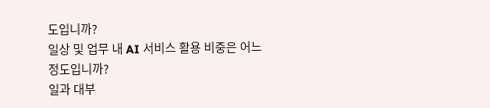도입니까?
일상 및 업무 내 AI 서비스 활용 비중은 어느 정도입니까?
일과 대부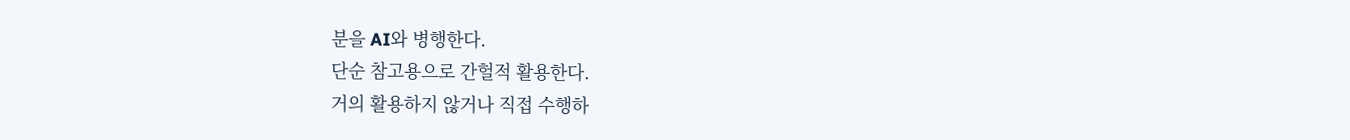분을 AI와 병행한다.
단순 참고용으로 간헐적 활용한다.
거의 활용하지 않거나 직접 수행하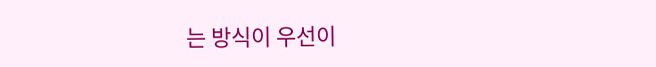는 방식이 우선이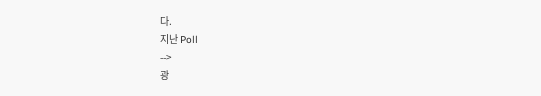다.
지난 Poll
-->
광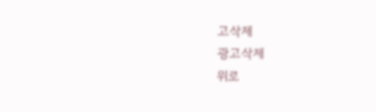고삭제
광고삭제
위로